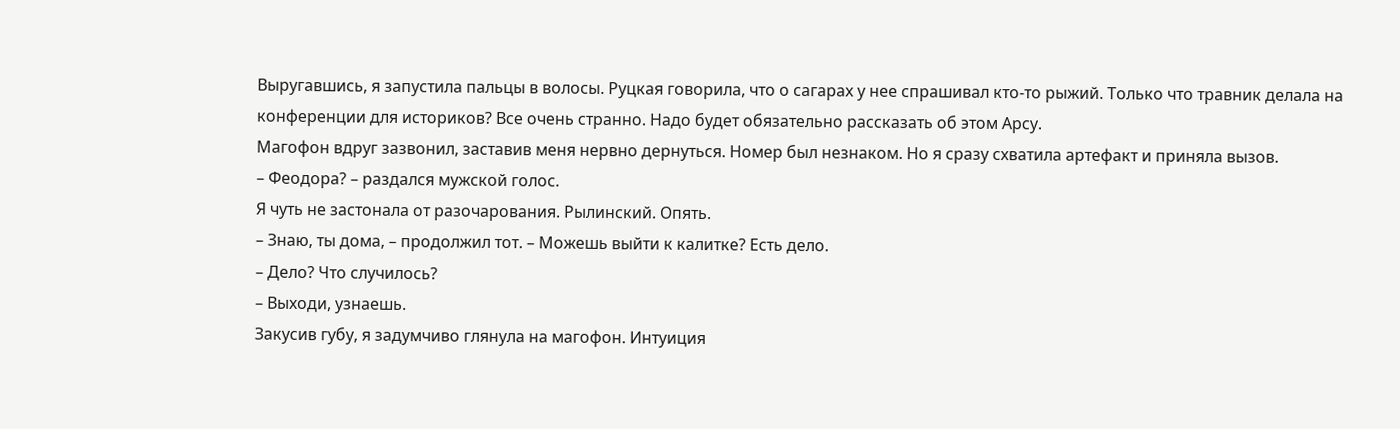Выругавшись, я запустила пальцы в волосы. Руцкая говорила, что о сагарах у нее спрашивал кто-то рыжий. Только что травник делала на конференции для историков? Все очень странно. Надо будет обязательно рассказать об этом Арсу.
Магофон вдруг зазвонил, заставив меня нервно дернуться. Номер был незнаком. Но я сразу схватила артефакт и приняла вызов.
– Феодора? – раздался мужской голос.
Я чуть не застонала от разочарования. Рылинский. Опять.
– Знаю, ты дома, – продолжил тот. – Можешь выйти к калитке? Есть дело.
– Дело? Что случилось?
– Выходи, узнаешь.
Закусив губу, я задумчиво глянула на магофон. Интуиция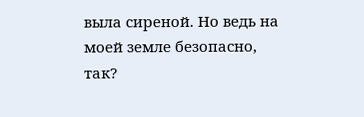выла сиреной. Но ведь на моей земле безопасно, так?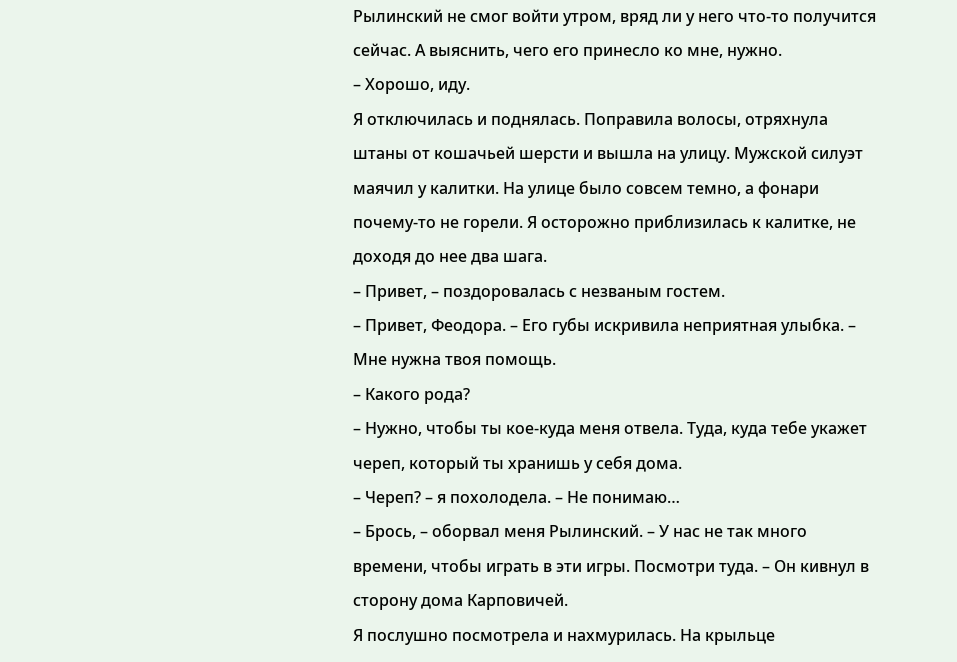Рылинский не смог войти утром, вряд ли у него что-то получится сейчас. А выяснить, чего его принесло ко мне, нужно.
– Хорошо, иду.
Я отключилась и поднялась. Поправила волосы, отряхнула штаны от кошачьей шерсти и вышла на улицу. Мужской силуэт маячил у калитки. На улице было совсем темно, а фонари почему-то не горели. Я осторожно приблизилась к калитке, не доходя до нее два шага.
– Привет, – поздоровалась с незваным гостем.
– Привет, Феодора. – Его губы искривила неприятная улыбка. – Мне нужна твоя помощь.
– Какого рода?
– Нужно, чтобы ты кое-куда меня отвела. Туда, куда тебе укажет череп, который ты хранишь у себя дома.
– Череп? – я похолодела. – Не понимаю…
– Брось, – оборвал меня Рылинский. – У нас не так много времени, чтобы играть в эти игры. Посмотри туда. – Он кивнул в сторону дома Карповичей.
Я послушно посмотрела и нахмурилась. На крыльце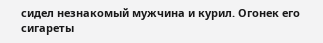сидел незнакомый мужчина и курил. Огонек его сигареты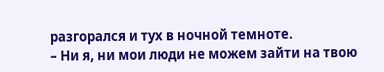разгорался и тух в ночной темноте.
– Ни я, ни мои люди не можем зайти на твою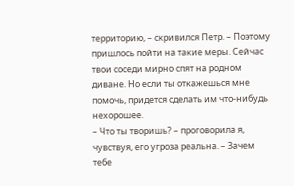территорию, – скривился Петр. – Поэтому пришлось пойти на такие меры. Сейчас твои соседи мирно спят на родном диване. Но если ты откажешься мне помочь, придется сделать им что-нибудь нехорошее.
– Что ты творишь? – проговорила я, чувствуя, его угроза реальна. – Зачем тебе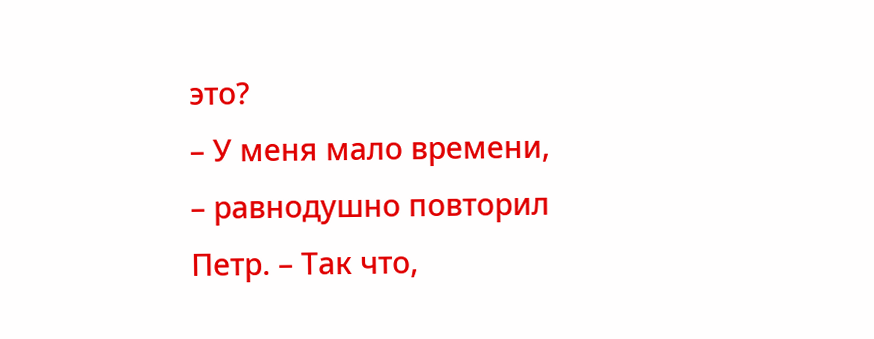это?
– У меня мало времени, – равнодушно повторил Петр. – Так что,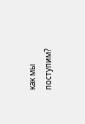как мы поступим?